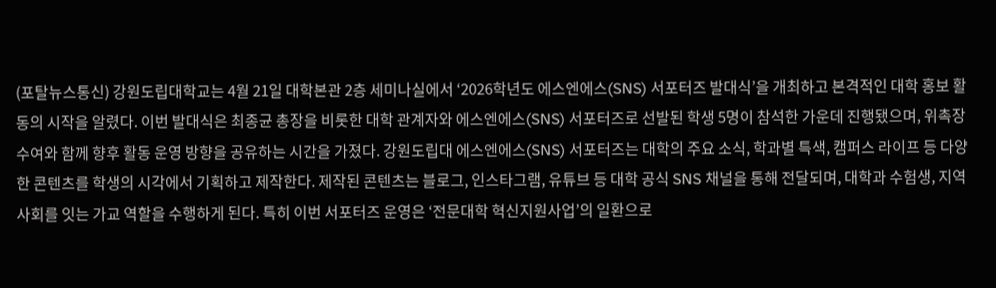(포탈뉴스통신) 강원도립대학교는 4월 21일 대학본관 2층 세미나실에서 ‘2026학년도 에스엔에스(SNS) 서포터즈 발대식’을 개최하고 본격적인 대학 홍보 활동의 시작을 알렸다. 이번 발대식은 최종균 총장을 비롯한 대학 관계자와 에스엔에스(SNS) 서포터즈로 선발된 학생 5명이 참석한 가운데 진행됐으며, 위촉장 수여와 함께 향후 활동 운영 방향을 공유하는 시간을 가졌다. 강원도립대 에스엔에스(SNS) 서포터즈는 대학의 주요 소식, 학과별 특색, 캠퍼스 라이프 등 다양한 콘텐츠를 학생의 시각에서 기획하고 제작한다. 제작된 콘텐츠는 블로그, 인스타그램, 유튜브 등 대학 공식 SNS 채널을 통해 전달되며, 대학과 수험생, 지역사회를 잇는 가교 역할을 수행하게 된다. 특히 이번 서포터즈 운영은 ‘전문대학 혁신지원사업’의 일환으로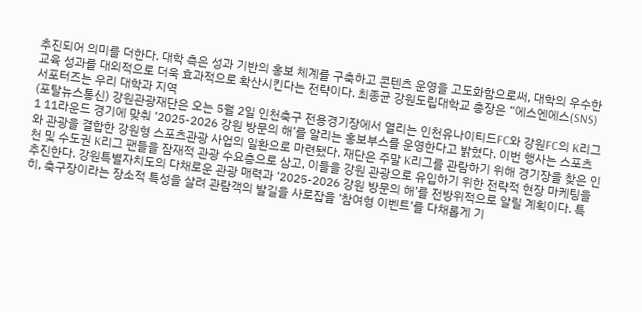추진되어 의미를 더한다. 대학 측은 성과 기반의 홍보 체계를 구축하고 콘텐츠 운영을 고도화함으로써, 대학의 우수한 교육 성과를 대외적으로 더욱 효과적으로 확산시킨다는 전략이다. 최종균 강원도립대학교 총장은 “에스엔에스(SNS) 서포터즈는 우리 대학과 지역
(포탈뉴스통신) 강원관광재단은 오는 5월 2일 인천축구 전용경기장에서 열리는 인천유나이티드FC와 강원FC의 K리그1 11라운드 경기에 맞춰 ‘2025-2026 강원 방문의 해’를 알리는 홍보부스를 운영한다고 밝혔다. 이번 행사는 스포츠와 관광을 결합한 강원형 스포츠관광 사업의 일환으로 마련됐다. 재단은 주말 K리그를 관람하기 위해 경기장을 찾은 인천 및 수도권 K리그 팬들을 잠재적 관광 수요층으로 삼고, 이들을 강원 관광으로 유입하기 위한 전략적 현장 마케팅을 추진한다. 강원특별자치도의 다채로운 관광 매력과 ‘2025-2026 강원 방문의 해’를 전방위적으로 알릴 계획이다. 특히, 축구장이라는 장소적 특성을 살려 관람객의 발길을 사로잡을 ‘참여형 이벤트’를 다채롭게 기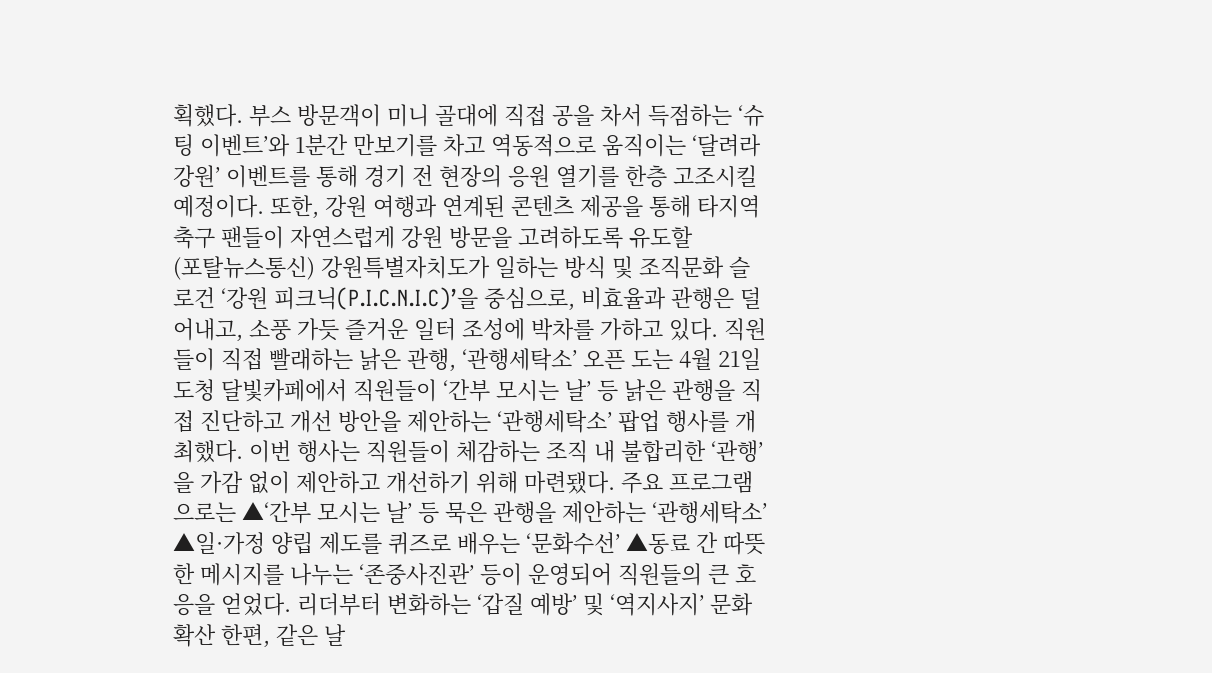획했다. 부스 방문객이 미니 골대에 직접 공을 차서 득점하는 ‘슈팅 이벤트’와 1분간 만보기를 차고 역동적으로 움직이는 ‘달려라 강원’ 이벤트를 통해 경기 전 현장의 응원 열기를 한층 고조시킬 예정이다. 또한, 강원 여행과 연계된 콘텐츠 제공을 통해 타지역 축구 팬들이 자연스럽게 강원 방문을 고려하도록 유도할
(포탈뉴스통신) 강원특별자치도가 일하는 방식 및 조직문화 슬로건 ‘강원 피크닉(P.I.C.N.I.C)’을 중심으로, 비효율과 관행은 덜어내고, 소풍 가듯 즐거운 일터 조성에 박차를 가하고 있다. 직원들이 직접 빨래하는 낡은 관행, ‘관행세탁소’ 오픈 도는 4월 21일 도청 달빛카페에서 직원들이 ‘간부 모시는 날’ 등 낡은 관행을 직접 진단하고 개선 방안을 제안하는 ‘관행세탁소’ 팝업 행사를 개최했다. 이번 행사는 직원들이 체감하는 조직 내 불합리한 ‘관행’을 가감 없이 제안하고 개선하기 위해 마련됐다. 주요 프로그램으로는 ▲‘간부 모시는 날’ 등 묵은 관행을 제안하는 ‘관행세탁소’ ▲일·가정 양립 제도를 퀴즈로 배우는 ‘문화수선’ ▲동료 간 따뜻한 메시지를 나누는 ‘존중사진관’ 등이 운영되어 직원들의 큰 호응을 얻었다. 리더부터 변화하는 ‘갑질 예방’ 및 ‘역지사지’ 문화 확산 한편, 같은 날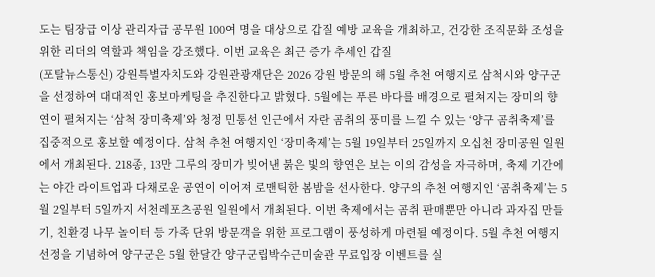도는 팀장급 이상 관리자급 공무원 100여 명을 대상으로 갑질 예방 교육을 개최하고, 건강한 조직문화 조성을 위한 리더의 역할과 책임을 강조했다. 이번 교육은 최근 증가 추세인 갑질
(포탈뉴스통신) 강원특별자치도와 강원관광재단은 2026 강원 방문의 해 5월 추천 여행지로 삼척시와 양구군을 선정하여 대대적인 홍보마케팅을 추진한다고 밝혔다. 5월에는 푸른 바다를 배경으로 펼쳐지는 장미의 향연이 펼쳐지는 ‘삼척 장미축제’와 청정 민통선 인근에서 자란 곰취의 풍미를 느낄 수 있는 ‘양구 곰취축제’를 집중적으로 홍보할 예정이다. 삼척 추천 여행지인 ‘장미축제’는 5월 19일부터 25일까지 오십천 장미공원 일원에서 개최된다. 218종, 13만 그루의 장미가 빚어낸 붉은 빛의 향연은 보는 이의 감성을 자극하며, 축제 기간에는 야간 라이트업과 다채로운 공연이 이어져 로맨틱한 봄밤을 선사한다. 양구의 추천 여행지인 ‘곰취축제’는 5월 2일부터 5일까지 서천레포츠공원 일원에서 개최된다. 이번 축제에서는 곰취 판매뿐만 아니라 과자집 만들기, 친환경 나무 놀이터 등 가족 단위 방문객을 위한 프로그램이 풍성하게 마련될 예정이다. 5월 추천 여행지 선정을 기념하여 양구군은 5월 한달간 양구군립박수근미술관 무료입장 이벤트를 실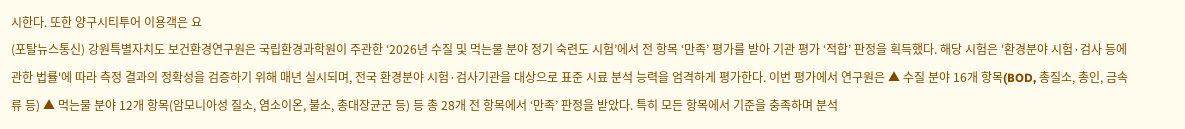시한다. 또한 양구시티투어 이용객은 요
(포탈뉴스통신) 강원특별자치도 보건환경연구원은 국립환경과학원이 주관한 ‘2026년 수질 및 먹는물 분야 정기 숙련도 시험’에서 전 항목 ‘만족’ 평가를 받아 기관 평가 ‘적합’ 판정을 획득했다. 해당 시험은 '환경분야 시험·검사 등에 관한 법률'에 따라 측정 결과의 정확성을 검증하기 위해 매년 실시되며, 전국 환경분야 시험·검사기관을 대상으로 표준 시료 분석 능력을 엄격하게 평가한다. 이번 평가에서 연구원은 ▲ 수질 분야 16개 항목(BOD, 총질소, 총인, 금속류 등) ▲ 먹는물 분야 12개 항목(암모니아성 질소, 염소이온, 불소, 총대장균군 등) 등 총 28개 전 항목에서 ‘만족’ 판정을 받았다. 특히 모든 항목에서 기준을 충족하며 분석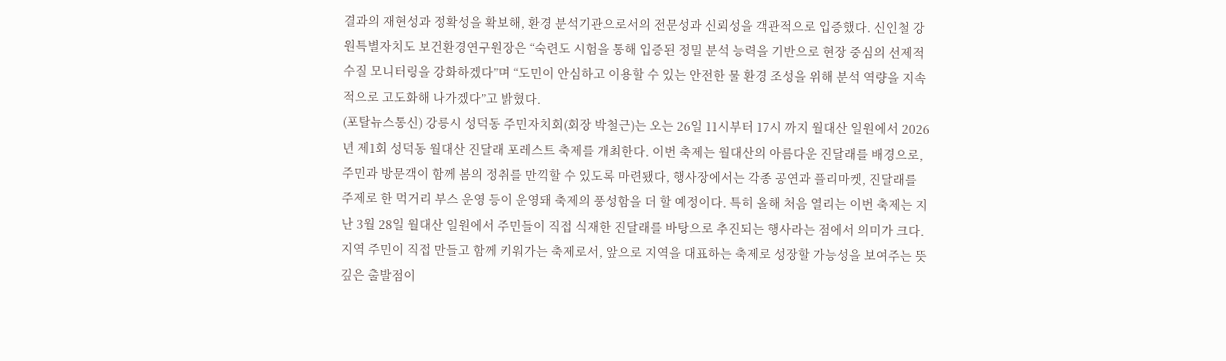결과의 재현성과 정확성을 확보해, 환경 분석기관으로서의 전문성과 신뢰성을 객관적으로 입증했다. 신인철 강원특별자치도 보건환경연구원장은 “숙련도 시험을 통해 입증된 정밀 분석 능력을 기반으로 현장 중심의 선제적 수질 모니터링을 강화하겠다”며 “도민이 안심하고 이용할 수 있는 안전한 물 환경 조성을 위해 분석 역량을 지속적으로 고도화해 나가겠다”고 밝혔다.
(포탈뉴스통신) 강릉시 성덕동 주민자치회(회장 박철근)는 오는 26일 11시부터 17시 까지 월대산 일원에서 2026년 제1회 성덕동 월대산 진달래 포레스트 축제를 개최한다. 이번 축제는 월대산의 아름다운 진달래를 배경으로, 주민과 방문객이 함께 봄의 정취를 만끽할 수 있도록 마련됐다, 행사장에서는 각종 공연과 플리마켓, 진달래를 주제로 한 먹거리 부스 운영 등이 운영돼 축제의 풍성함을 더 할 예정이다. 특히 올해 처음 열리는 이번 축제는 지난 3월 28일 월대산 일원에서 주민들이 직접 식재한 진달래를 바탕으로 추진되는 행사라는 점에서 의미가 크다. 지역 주민이 직접 만들고 함께 키워가는 축제로서, 앞으로 지역을 대표하는 축제로 성장할 가능성을 보여주는 뜻깊은 출발점이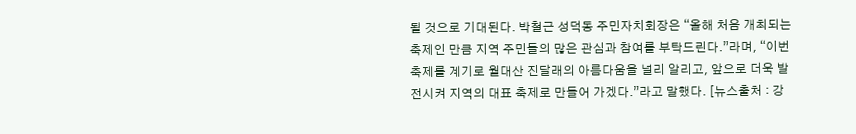될 것으로 기대된다. 박철근 성덕동 주민자치회장은 “올해 처음 개최되는 축제인 만큼 지역 주민들의 많은 관심과 참여를 부탁드린다.”라며, “이번 축제를 계기로 월대산 진달래의 아름다움을 널리 알리고, 앞으로 더욱 발전시켜 지역의 대표 축제로 만들어 가겠다.”라고 말했다. [뉴스출처 : 강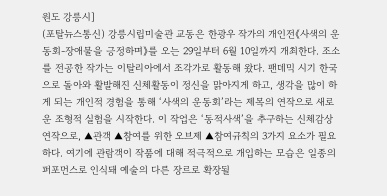원도 강릉시]
(포탈뉴스통신) 강릉시립미술관 교동은 한광우 작가의 개인전《사색의 운동회-장애물을 긍정하며》를 오는 29일부터 6월 10일까지 개최한다. 조소를 전공한 작가는 이탈리아에서 조각가로 활동해 왔다. 팬데믹 시기 한국으로 돌아와 활발해진 신체활동이 정신을 맑아지게 하고, 생각을 많이 하게 되는 개인적 경험을 통해 ‘사색의 운동회’라는 제목의 연작으로 새로운 조형적 실험을 시작한다. 이 작업은 ‘동적사색’을 추구하는 신체감상연작으로, ▲관객 ▲참여를 위한 오브제 ▲참여규칙의 3가지 요소가 필요하다. 여기에 관람객이 작품에 대해 적극적으로 개입하는 모습은 일종의 퍼포먼스로 인식돼 예술의 다른 장르로 확장될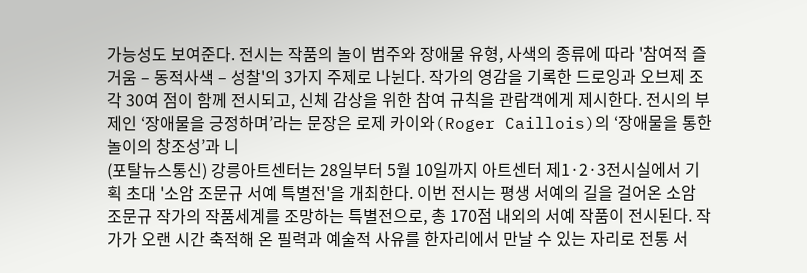가능성도 보여준다. 전시는 작품의 놀이 범주와 장애물 유형, 사색의 종류에 따라 '참여적 즐거움 – 동적사색 – 성찰'의 3가지 주제로 나뉜다. 작가의 영감을 기록한 드로잉과 오브제 조각 30여 점이 함께 전시되고, 신체 감상을 위한 참여 규칙을 관람객에게 제시한다. 전시의 부제인 ‘장애물을 긍정하며’라는 문장은 로제 카이와(Roger Caillois)의 ‘장애물을 통한 놀이의 창조성’과 니
(포탈뉴스통신) 강릉아트센터는 28일부터 5월 10일까지 아트센터 제1·2·3전시실에서 기획 초대 '소암 조문규 서예 특별전'을 개최한다. 이번 전시는 평생 서예의 길을 걸어온 소암 조문규 작가의 작품세계를 조망하는 특별전으로, 총 170점 내외의 서예 작품이 전시된다. 작가가 오랜 시간 축적해 온 필력과 예술적 사유를 한자리에서 만날 수 있는 자리로 전통 서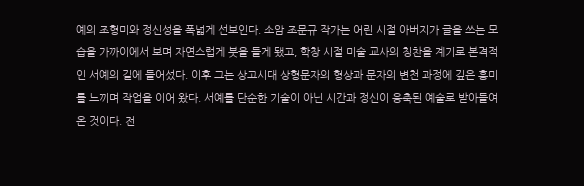예의 조형미와 정신성을 폭넓게 선보인다. 소암 조문규 작가는 어린 시절 아버지가 글을 쓰는 모습을 가까이에서 보며 자연스럽게 붓을 들게 됐고, 학창 시절 미술 교사의 칭찬을 계기로 본격적인 서예의 길에 들어섰다. 이후 그는 상고시대 상형문자의 형상과 문자의 변천 과정에 깊은 흥미를 느끼며 작업을 이어 왔다. 서예를 단순한 기술이 아닌 시간과 정신이 응축된 예술로 받아들여 온 것이다. 전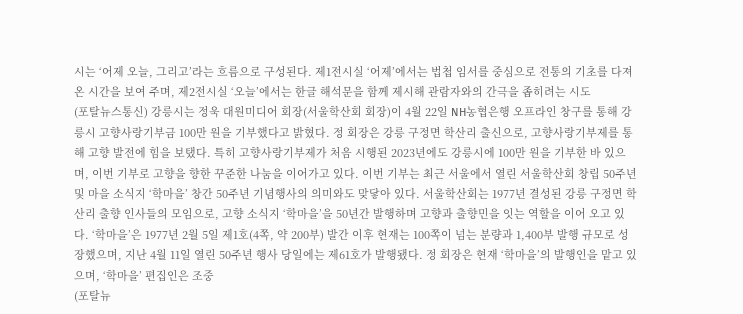시는 ‘어제 오늘, 그리고’라는 흐름으로 구성된다. 제1전시실 ‘어제’에서는 법첩 임서를 중심으로 전통의 기초를 다져 온 시간을 보여 주며, 제2전시실 ‘오늘’에서는 한글 해석문을 함께 제시해 관람자와의 간극을 좁히려는 시도
(포탈뉴스통신) 강릉시는 정욱 대원미디어 회장(서울학산회 회장)이 4월 22일 NH농협은행 오프라인 창구를 통해 강릉시 고향사랑기부금 100만 원을 기부했다고 밝혔다. 정 회장은 강릉 구정면 학산리 출신으로, 고향사랑기부제를 통해 고향 발전에 힘을 보탰다. 특히 고향사랑기부제가 처음 시행된 2023년에도 강릉시에 100만 원을 기부한 바 있으며, 이번 기부로 고향을 향한 꾸준한 나눔을 이어가고 있다. 이번 기부는 최근 서울에서 열린 서울학산회 창립 50주년 및 마을 소식지 ‘학마을’ 창간 50주년 기념행사의 의미와도 맞닿아 있다. 서울학산회는 1977년 결성된 강릉 구정면 학산리 출향 인사들의 모임으로, 고향 소식지 ‘학마을’을 50년간 발행하며 고향과 출향민을 잇는 역할을 이어 오고 있다. ‘학마을’은 1977년 2월 5일 제1호(4쪽, 약 200부) 발간 이후 현재는 100쪽이 넘는 분량과 1,400부 발행 규모로 성장했으며, 지난 4월 11일 열린 50주년 행사 당일에는 제61호가 발행됐다. 정 회장은 현재 ‘학마을’의 발행인을 맡고 있으며, ‘학마을’ 편집인은 조중
(포탈뉴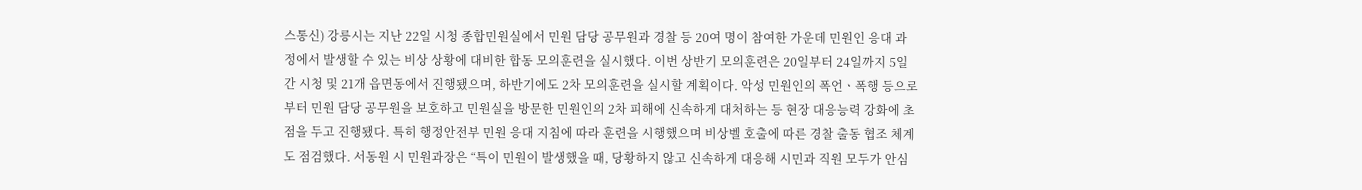스통신) 강릉시는 지난 22일 시청 종합민원실에서 민원 담당 공무원과 경찰 등 20여 명이 참여한 가운데 민원인 응대 과정에서 발생할 수 있는 비상 상황에 대비한 합동 모의훈련을 실시했다. 이번 상반기 모의훈련은 20일부터 24일까지 5일간 시청 및 21개 읍면동에서 진행됐으며, 하반기에도 2차 모의훈련을 실시할 계획이다. 악성 민원인의 폭언ㆍ폭행 등으로부터 민원 담당 공무원을 보호하고 민원실을 방문한 민원인의 2차 피해에 신속하게 대처하는 등 현장 대응능력 강화에 초점을 두고 진행됐다. 특히 행정안전부 민원 응대 지침에 따라 훈련을 시행했으며 비상벨 호출에 따른 경찰 출동 협조 체계도 점검했다. 서동원 시 민원과장은 “특이 민원이 발생했을 때, 당황하지 않고 신속하게 대응해 시민과 직원 모두가 안심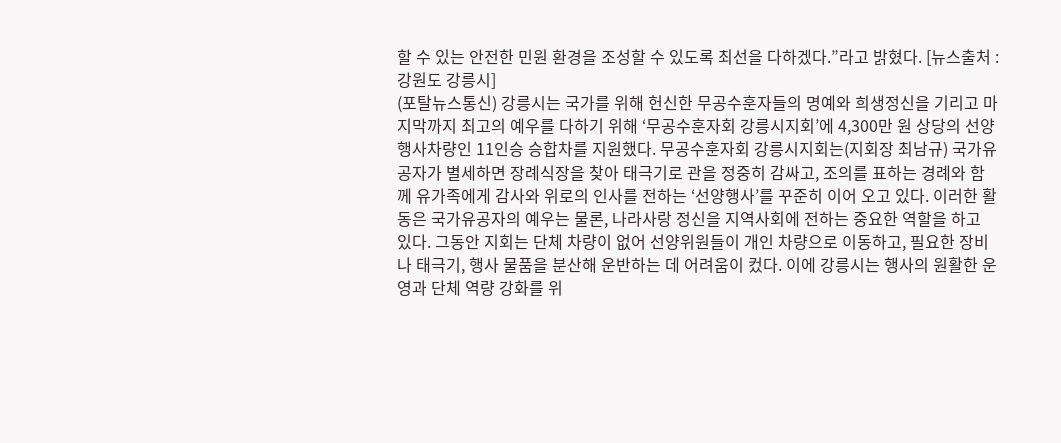할 수 있는 안전한 민원 환경을 조성할 수 있도록 최선을 다하겠다.”라고 밝혔다. [뉴스출처 : 강원도 강릉시]
(포탈뉴스통신) 강릉시는 국가를 위해 헌신한 무공수훈자들의 명예와 희생정신을 기리고 마지막까지 최고의 예우를 다하기 위해 ‘무공수훈자회 강릉시지회’에 4,300만 원 상당의 선양행사차량인 11인승 승합차를 지원했다. 무공수훈자회 강릉시지회는(지회장 최남규) 국가유공자가 별세하면 장례식장을 찾아 태극기로 관을 정중히 감싸고, 조의를 표하는 경례와 함께 유가족에게 감사와 위로의 인사를 전하는 ‘선양행사’를 꾸준히 이어 오고 있다. 이러한 활동은 국가유공자의 예우는 물론, 나라사랑 정신을 지역사회에 전하는 중요한 역할을 하고 있다. 그동안 지회는 단체 차량이 없어 선양위원들이 개인 차량으로 이동하고, 필요한 장비나 태극기, 행사 물품을 분산해 운반하는 데 어려움이 컸다. 이에 강릉시는 행사의 원활한 운영과 단체 역량 강화를 위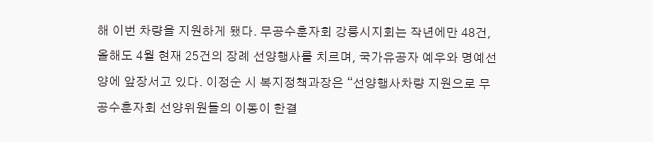해 이번 차량을 지원하게 됐다. 무공수훈자회 강릉시지회는 작년에만 48건, 올해도 4월 현재 25건의 장례 선양행사를 치르며, 국가유공자 예우와 명예선양에 앞장서고 있다. 이정순 시 복지정책과장은 “선양행사차량 지원으로 무공수훈자회 선양위원들의 이동이 한결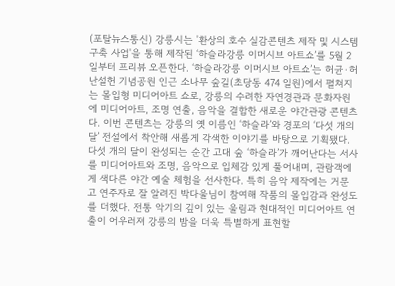(포탈뉴스통신) 강릉시는 '환상의 호수 실감콘텐츠 제작 및 시스템 구축 사업'을 통해 제작된 ‘하슬라강릉 이머시브 아트쇼’를 5월 2일부터 프리뷰 오픈한다. ‘하슬라강릉 이머시브 아트쇼’는 허균·허난설헌 기념공원 인근 소나무 숲길(초당동 474 일원)에서 펼쳐지는 몰입형 미디어아트 쇼로, 강릉의 수려한 자연경관과 문화자원에 미디어아트, 조명 연출, 음악을 결합한 새로운 야간관광 콘텐츠다. 이번 콘텐츠는 강릉의 옛 이름인 ‘하슬라’와 경포의 ‘다섯 개의 달’ 전설에서 착안해 새롭게 각색한 이야기를 바탕으로 기획됐다. 다섯 개의 달이 완성되는 순간 고대 숲 ‘하슬라’가 깨어난다는 서사를 미디어아트와 조명, 음악으로 입체감 있게 풀어내며, 관람객에게 색다른 야간 예술 체험을 선사한다. 특히 음악 제작에는 거문고 연주자로 잘 알려진 박다울님이 참여해 작품의 몰입감과 완성도를 더했다. 전통 악기의 깊이 있는 울림과 현대적인 미디어아트 연출이 어우러져 강릉의 밤을 더욱 특별하게 표현할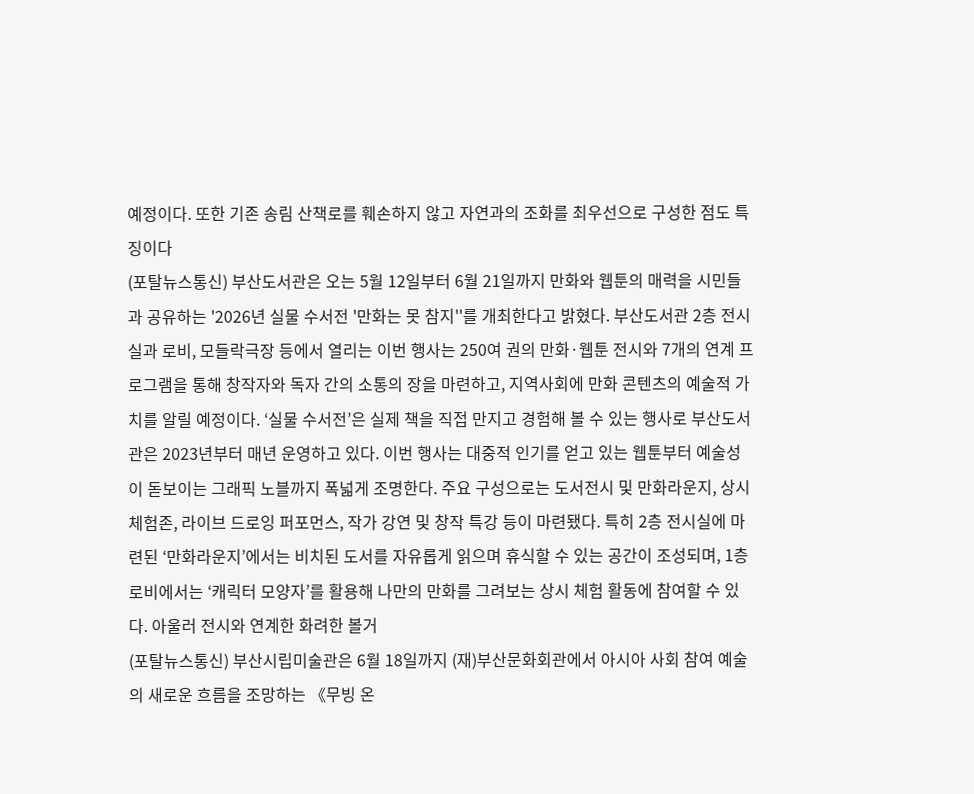예정이다. 또한 기존 송림 산책로를 훼손하지 않고 자연과의 조화를 최우선으로 구성한 점도 특징이다
(포탈뉴스통신) 부산도서관은 오는 5월 12일부터 6월 21일까지 만화와 웹툰의 매력을 시민들과 공유하는 '2026년 실물 수서전 '만화는 못 참지''를 개최한다고 밝혔다. 부산도서관 2층 전시실과 로비, 모들락극장 등에서 열리는 이번 행사는 250여 권의 만화·웹툰 전시와 7개의 연계 프로그램을 통해 창작자와 독자 간의 소통의 장을 마련하고, 지역사회에 만화 콘텐츠의 예술적 가치를 알릴 예정이다. ‘실물 수서전’은 실제 책을 직접 만지고 경험해 볼 수 있는 행사로 부산도서관은 2023년부터 매년 운영하고 있다. 이번 행사는 대중적 인기를 얻고 있는 웹툰부터 예술성이 돋보이는 그래픽 노블까지 폭넓게 조명한다. 주요 구성으로는 도서전시 및 만화라운지, 상시 체험존, 라이브 드로잉 퍼포먼스, 작가 강연 및 창작 특강 등이 마련됐다. 특히 2층 전시실에 마련된 ‘만화라운지’에서는 비치된 도서를 자유롭게 읽으며 휴식할 수 있는 공간이 조성되며, 1층 로비에서는 ‘캐릭터 모양자’를 활용해 나만의 만화를 그려보는 상시 체험 활동에 참여할 수 있다. 아울러 전시와 연계한 화려한 볼거
(포탈뉴스통신) 부산시립미술관은 6월 18일까지 (재)부산문화회관에서 아시아 사회 참여 예술의 새로운 흐름을 조망하는 《무빙 온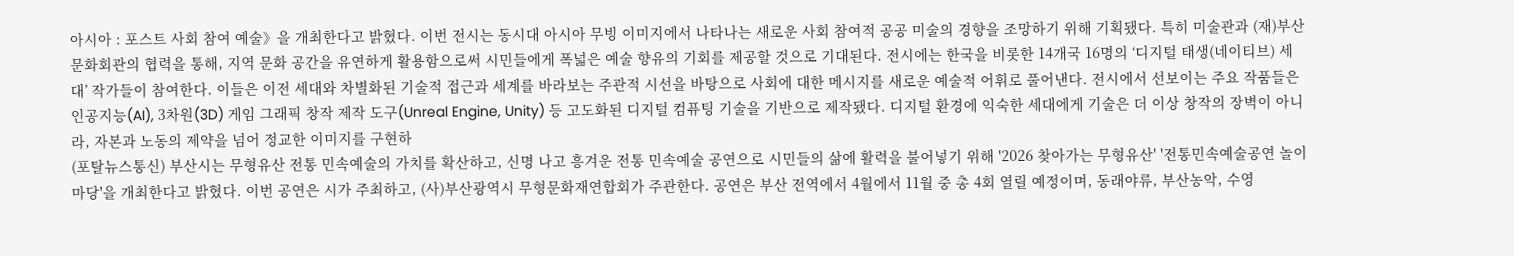아시아 : 포스트 사회 참여 예술》을 개최한다고 밝혔다. 이번 전시는 동시대 아시아 무빙 이미지에서 나타나는 새로운 사회 참여적 공공 미술의 경향을 조망하기 위해 기획됐다. 특히 미술관과 (재)부산문화회관의 협력을 통해, 지역 문화 공간을 유연하게 활용함으로써 시민들에게 폭넓은 예술 향유의 기회를 제공할 것으로 기대된다. 전시에는 한국을 비롯한 14개국 16명의 ‘디지털 태생(네이티브) 세대’ 작가들이 참여한다. 이들은 이전 세대와 차별화된 기술적 접근과 세계를 바라보는 주관적 시선을 바탕으로 사회에 대한 메시지를 새로운 예술적 어휘로 풀어낸다. 전시에서 선보이는 주요 작품들은 인공지능(AI), 3차원(3D) 게임 그래픽 창작 제작 도구(Unreal Engine, Unity) 등 고도화된 디지털 컴퓨팅 기술을 기반으로 제작됐다. 디지털 환경에 익숙한 세대에게 기술은 더 이상 창작의 장벽이 아니라, 자본과 노동의 제약을 넘어 정교한 이미지를 구현하
(포탈뉴스통신) 부산시는 무형유산 전통 민속예술의 가치를 확산하고, 신명 나고 흥겨운 전통 민속예술 공연으로 시민들의 삶에 활력을 불어넣기 위해 '2026 찾아가는 무형유산' '전통민속예술공연 놀이마당'을 개최한다고 밝혔다. 이번 공연은 시가 주최하고, (사)부산광역시 무형문화재연합회가 주관한다. 공연은 부산 전역에서 4월에서 11월 중 총 4회 열릴 예정이며, 동래야류, 부산농악, 수영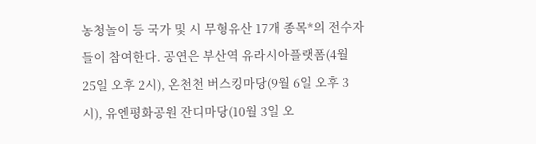농청놀이 등 국가 및 시 무형유산 17개 종목*의 전수자들이 참여한다. 공연은 부산역 유라시아플랫폼(4월 25일 오후 2시), 온천천 버스킹마당(9월 6일 오후 3시), 유엔평화공원 잔디마당(10월 3일 오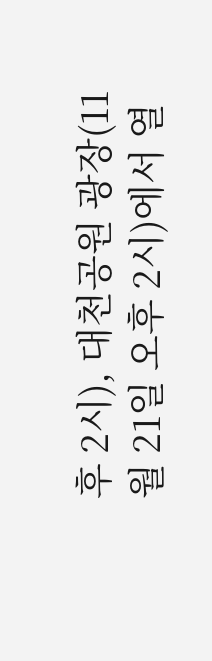후 2시), 대천공원 광장(11월 21일 오후 2시)에서 열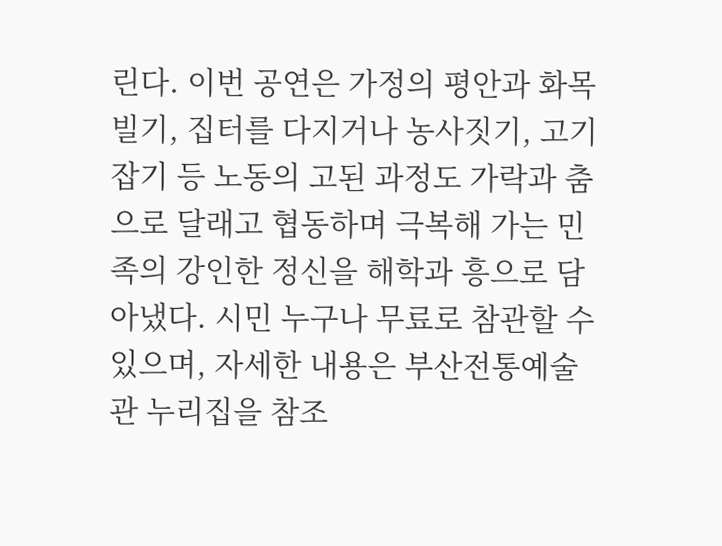린다. 이번 공연은 가정의 평안과 화목 빌기, 집터를 다지거나 농사짓기, 고기 잡기 등 노동의 고된 과정도 가락과 춤으로 달래고 협동하며 극복해 가는 민족의 강인한 정신을 해학과 흥으로 담아냈다. 시민 누구나 무료로 참관할 수 있으며, 자세한 내용은 부산전통예술관 누리집을 참조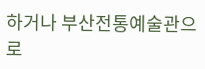하거나 부산전통예술관으로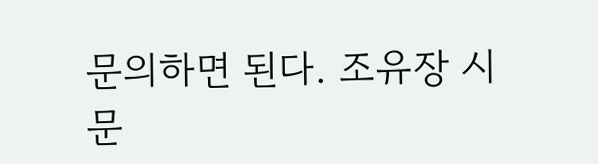문의하면 된다. 조유장 시 문